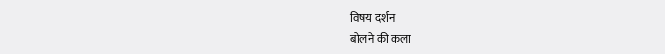विषय दर्शन
बोलने की कला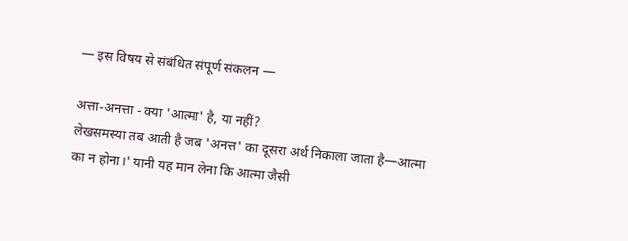— इस विषय से संबंधित संपूर्ण संकलन —

अत्ता-अनत्ता - क्या 'आत्मा' है, या नहीं?
लेखसमस्या तब आती है जब 'अनत्त' का दूसरा अर्थ निकाला जाता है—आत्मा का न होना।' यानी यह मान लेना कि आत्मा जैसी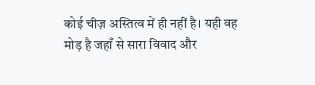कोई चीज़ अस्तित्व में ही नहीं है। यही वह मोड़ है जहाँ से सारा विवाद और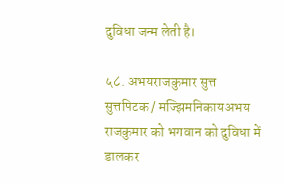दुविधा जन्म लेती है।

५८. अभयराजकुमार सुत्त
सुत्तपिटक / मज्झिमनिकायअभय राजकुमार को भगवान को दुविधा में डालकर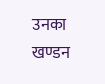उनका खण्डन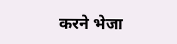करने भेजा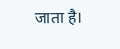जाता है।